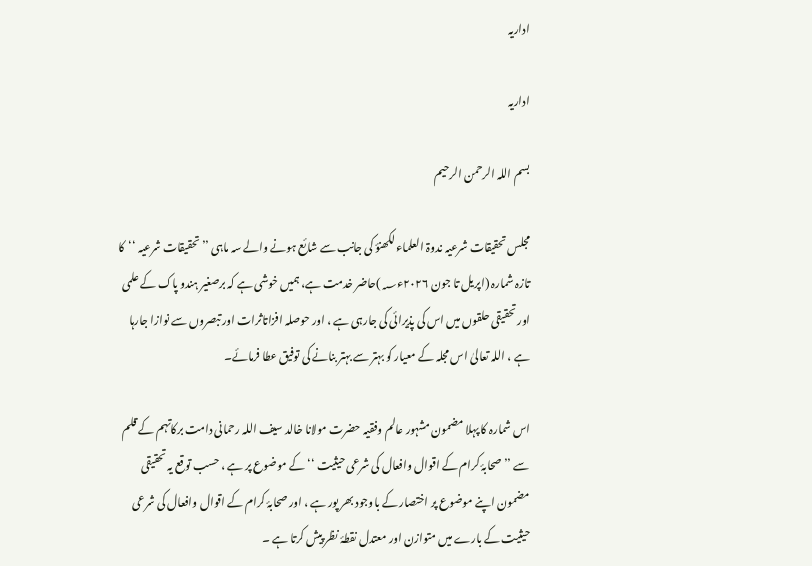اداریہ

اداریہ

بسم اللہ الرحمن الرحیم

مجلس تحقیقات شرعیہ ندوۃ العلماء لکھنؤ کی جانب سے شائع ہونے والے سہ ماہی ’’تحقیقات شرعیہ ‘‘کا تازہ شمارہ (اپریل تا جون ۲۰۲۶ء؁)حاضر خدمت ہے، ہمیں خوشی ہے کہ برصغیر ہندو پاک کے علمی اور تحقیقی حلقوں میں اس کی پذیرائی کی جارہی ہے ، اور حوصلہ افزاتاثرات اور تبصروں سے نوازا جارہا ہے ، اللہ تعالیٰ اس مجلہ کے معیار کو بہتر سے بہتر بنانے کی توفیق عطا فرمائے۔

اس شمارہ کا پہلا مضمون مشہور عالم وفقیہ حضرت مولانا خالد سیف اللہ رحمانی دامت برکاتہم کے قلم سے ’’صحابۂ کرام کے اقوال وافعال کی شرعی حیثیت ‘‘ کے موضوع پر ہے ، حسب توقع یہ تحقیقی مضمون اپنے موضوع پر اختصار کے باوجود بھر پور ہے ، اور صحابۂ کرام کے اقوال وافعال کی شرعی حیثیت کے بارے میں متوازن اور معتدل نقطۂ نظر پیش کرتا ہے ۔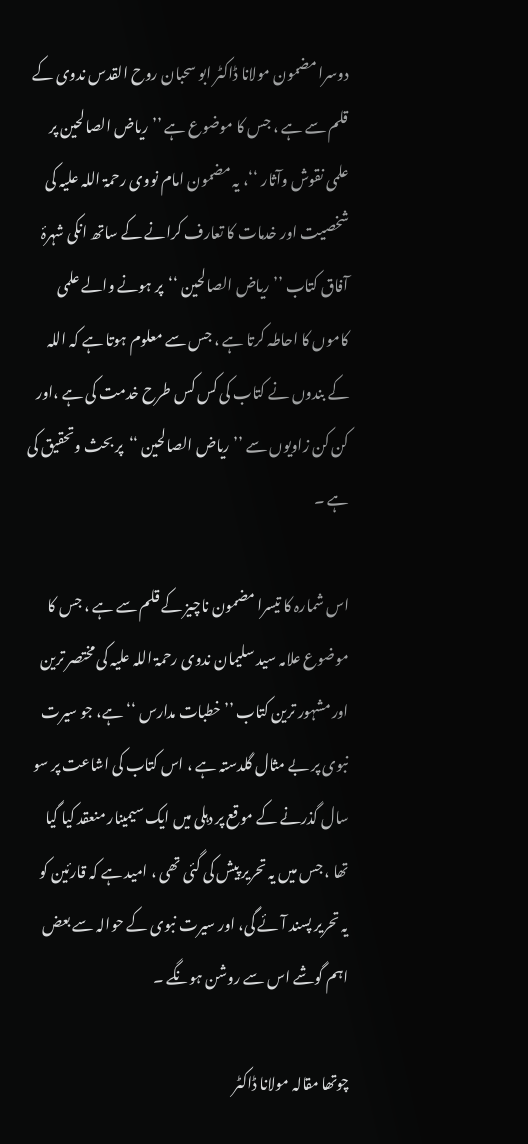دوسرا مضمون مولانا ڈاکٹر ابو سحبان روح القدس ندوی کے قلم سے ہے ، جس کا موضوع ہے ’’ریاض الصالحین پر علمی نقوش وآثار ‘‘، یہ مضمون امام نووی رحمۃ اللہ علیہ کی شخصیت اور خدمات کا تعارف کرانے کے ساتھ انکی شہرۂ آفاق کتاب ’’ریاض الصالحین ‘‘پر ہونے والے علمی کاموں کا احاطہ کرتا ہے ، جس سے معلوم ہوتا ہے کہ اللہ کے بندوں نے کتاب کی کس کس طرح خدمت کی ہے ،اور کن کن زاویوں سے ’’ریاض الصالحین ‘‘پر بحث وتحقیق کی ہے ۔

اس شمارہ کا تیسرا مضمون ناچیز کے قلم سے ہے ، جس کا موضوع علامہ سید سلیمان ندوی رحمۃ اللہ علیہ کی مختصر ترین اور مشہور ترین کتاب ’’خطبات مدارس ‘‘ہے، جو سیرت نبوی پر بے مثال گلدستہ ہے ، اس کتاب کی اشاعت پر سو سال گذرنے کے موقع پر دہلی میں ایک سیمینار منعقد کیا گیا تھا ، جس میں یہ تحریر پیش کی گئی تھی ، امید ہے کہ قارئین کو یہ تحریر پسند آئے گی، اور سیرت نبوی کے حوالہ سے بعض اہم گوشے اس سے روشن ہونگے ۔

چوتھا مقالہ مولانا ڈاکٹر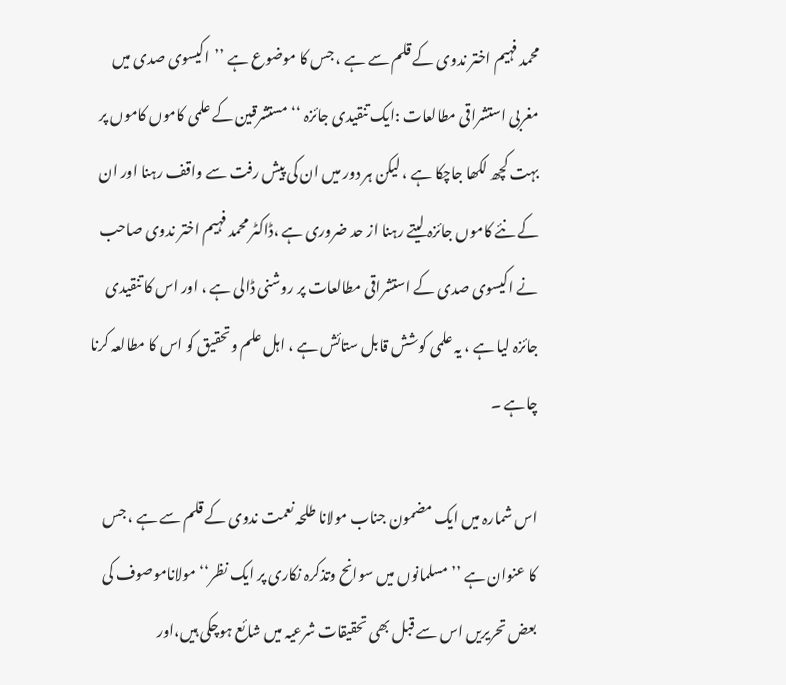محمد فہیم اختر ندوی کے قلم سے ہے ، جس کا موضوع ہے ’’اکیسوی صدی میں مغربی استشراقی مطالعات :ایک تنقیدی جائزہ ‘‘مستشرقین کے علمی کاموں کاموں پر بہت کچھ لکھا جاچکا ہے ، لیکن ہر دور میں ان کی پیش رفت سے واقف رہنا اور ان کے نئے کاموں جائزہ لیتے رہنا از حد ضروری ہے ،ڈاکٹر محمد فہیم اختر ندوی صاحب نے اکیسوی صدی کے استشراقی مطالعات پر روشنی ڈالی ہے ، اور اس کا تنقیدی جائزہ لیا ہے ، یہ علمی کوشش قابل ستائش ہے ، اہل علم وتحقیق کو اس کا مطالعہ کرنا چاہے ۔

اس شمارہ میں ایک مضمون جناب مولانا طلحہ نعمت ندوی کے قلم سے ہے ، جس کا عنوان ہے ’’مسلمانوں میں سوانح وتذکرہ نکاری پر ایک نظر‘‘مولاناموصوف کی بعض تحریریں اس سے قبل بھی تحقیقات شرعیہ میں شائع ہوچکی ہیں،اور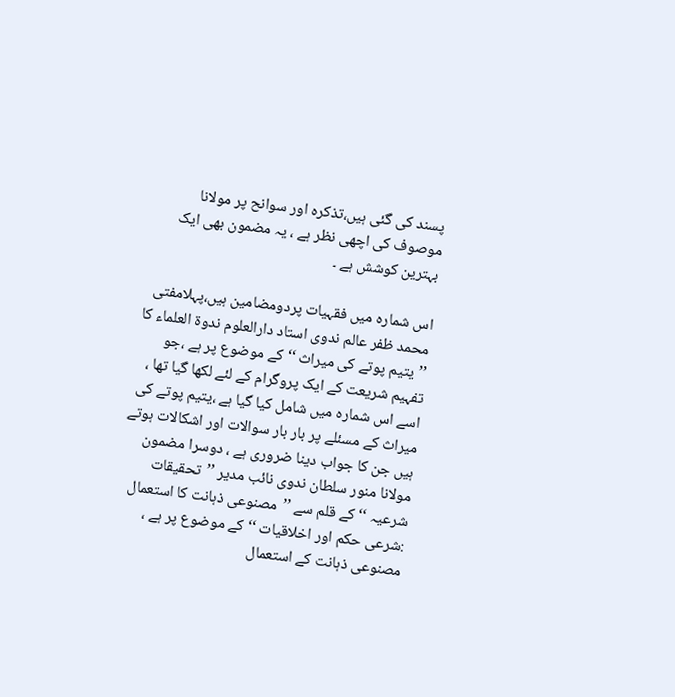پسند کی گئی ہیں،تذکرہ اور سوانح پر مولانا موصوف کی اچھی نظر ہے ، یہ مضمون بھی ایک بہترین کوشش ہے ۔

اس شمارہ میں فقہیات پردومضامین ہیں،پہلامفتی محمد ظفر عالم ندوی استاد دارالعلوم ندوۃ العلماء کا ’’یتیم پوتے کی میراث ‘‘کے موضوع پر ہے ،جو تفہیم شریعت کے ایک پروگرام کے لئے لکھا گیا تھا ، اسے اس شمارہ میں شامل کیا گیا ہے ،یتیم پوتے کی میراث کے مسئلے پر بار بار سوالات اور اشکالات ہوتے ہیں جن کا جواب دینا ضروری ہے ، دوسرا مضمون مولانا منور سلطان ندوی نائب مدیر ’’تحقیقات شرعیہ ‘‘کے قلم سے ’’مصنوعی ذہانت کا استعمال :شرعی حکم اور اخلاقیات ‘‘کے موضوع پر ہے ، مصنوعی ذہانت کے استعمال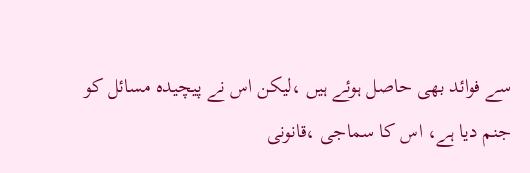سے فوائد بھی حاصل ہوئے ہیں ،لیکن اس نے پیچیدہ مسائل کو جنم دیا ہے، اس کا سماجی ،قانونی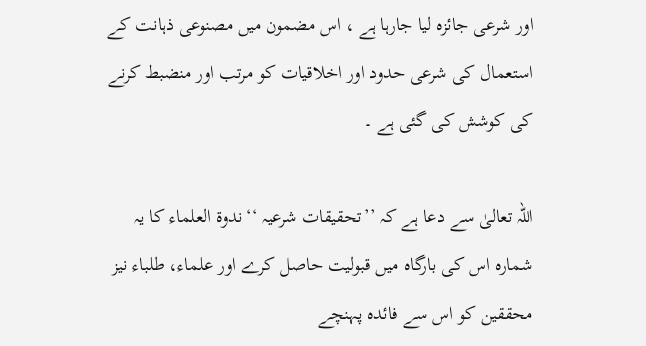اور شرعی جائزہ لیا جارہا ہے ، اس مضمون میں مصنوعی ذہانت کے استعمال کی شرعی حدود اور اخلاقیات کو مرتب اور منضبط کرنے کی کوشش کی گئی ہے ۔

اللہ تعالیٰ سے دعا ہے کہ ’’تحقیقات شرعیہ ‘‘ندوۃ العلماء کا یہ شمارہ اس کی بارگاہ میں قبولیت حاصل کرے اور علماء، طلباء نیز محققین کو اس سے فائدہ پہنچے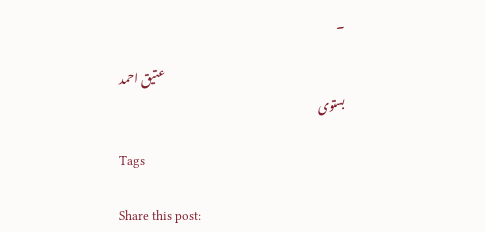۔

                                                                             عتیق احمد بستوی

Tags

Share this post: